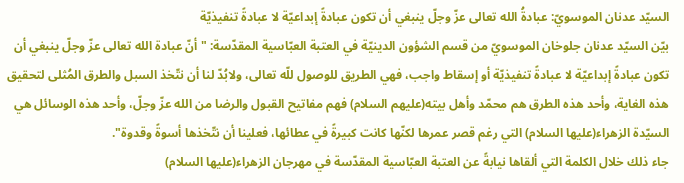السيّد عدنان الموسويّ: عبادةُ الله تعالى عزّ وجلّ ينبغي أن تكون عبادةً إبداعيّة لا عبادةً تنفيذيّة
بيّن السيّد عدنان جلوخان الموسويّ من قسم الشؤون الدينيّة في العتبة العبّاسية المقدّسة: "أنّ عبادة الله تعالى عزّ وجلّ ينبغي أن تكون عبادةً إبداعيّة لا عبادةً تنفيذيّة أو إسقاط واجب، فهي الطريق للوصول للّه تعالى، ولابُدّ لنا أن نتّخذ السبل والطرق المُثلى لتحقيق هذه الغاية، وأحد هذه الطرق هم محمّد وأهل بيته(عليهم السلام) فهم مفاتيح القبول والرضا من الله عزّ وجلّ، وأحد هذه الوسائل هي السيّدة الزهراء(عليها السلام) التي رغم قصر عمرها لكنّها كانت كبيرةً في عطائها، فعلينا أن نتّخذها أسوةً وقدوة".
جاء ذلك خلال الكلمة التي ألقاها نيابةً عن العتبة العبّاسية المقدّسة في مهرجان الزهراء(عليها السلام)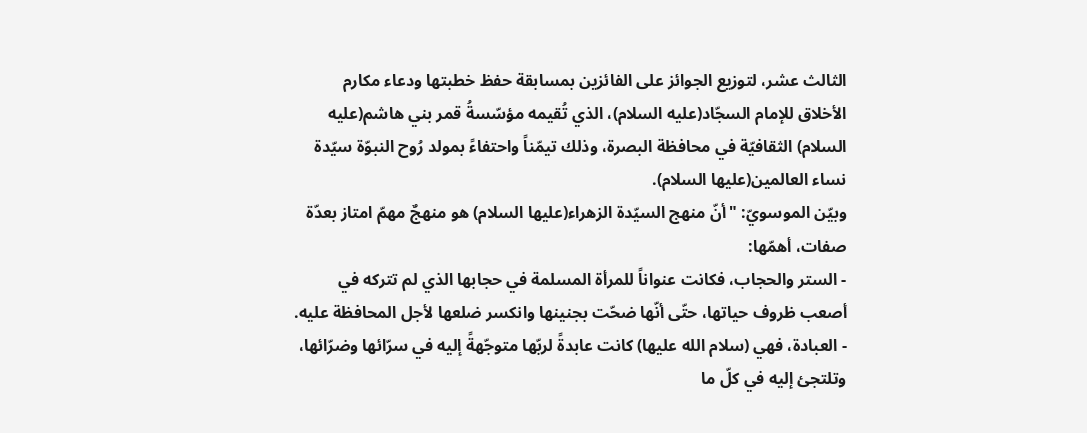الثالث عشر، لتوزيع الجوائز على الفائزين بمسابقة حفظ خطبتها ودعاء مكارم الأخلاق للإمام السجّاد(عليه السلام)، الذي تُقيمه مؤسّسةُ قمر بني هاشم(عليه السلام) الثقافيّة في محافظة البصرة، وذلك تيمّناً واحتفاءً بمولد رُوح النبوّة سيّدة نساء العالمين(عليها السلام).
وبيّن الموسويّ: "أنّ منهج السيّدة الزهراء(عليها السلام) هو منهجٌ مهمّ امتاز بعدّة صفات، أهمّها:
- الستر والحجاب، فكانت عنواناً للمرأة المسلمة في حجابها الذي لم تتركه في أصعب ظروف حياتها، حتّى أنّها ضحّت بجنينها وانكسر ضلعها لأجل المحافظة عليه.
- العبادة، فهي (سلام الله عليها) كانت عابدةً لربّها متوجّهةً إليه في سرّائها وضرّائها، وتلتجئ إليه في كلّ ما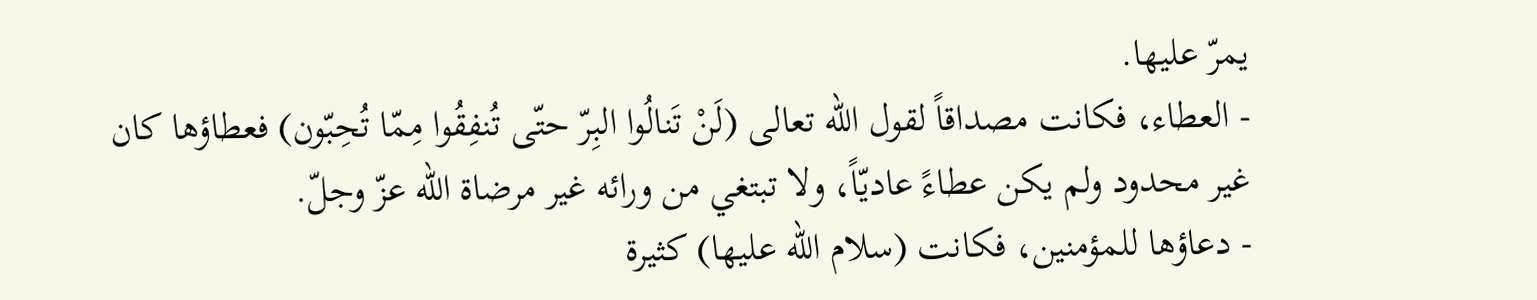يمرّ عليها.
- العطاء، فكانت مصداقاً لقول الله تعالى (لَنْ تَنالُوا البِرّ حتّى تُنفِقُوا مِمّا تُحِبّون) فعطاؤها كان غير محدود ولم يكن عطاءً عاديّاً، ولا تبتغي من ورائه غير مرضاة الله عزّ وجلّ.
- دعاؤها للمؤمنين، فكانت (سلام الله عليها) كثيرة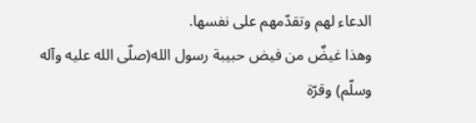الدعاء لهم وتقدّمهم على نفسها.
وهذا غيضٌ من فيض حبيبة رسول الله(صلّى الله عليه وآله وسلّم) وقرّة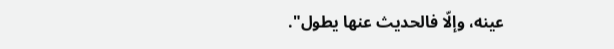عينه، وإلّا فالحديث عنها يطول".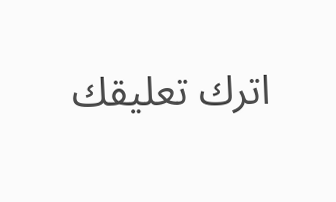اترك تعليقك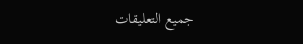جميع التعليقات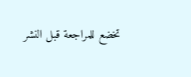تخضع للمراجعة قبل النشر